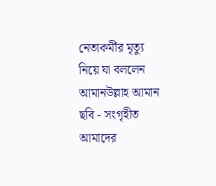নেতাকর্মীর মৃত্যু নিয়ে যা বললেন আমানউল্লাহ আমান
ছবি - সংগৃহীত
আমাদের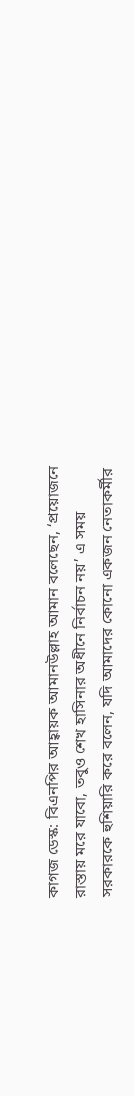কাগজ ডেস্ক: বিএনপির আহ্বায়ক আমানউল্লাহ আমান বলেছেন, ‘প্রয়োজনে রাস্তায় মরে যাবো, তবুও শেখ হাসিনার অধীনে নির্বাচন নয়’ এ সময় সরকারকে হুশিয়ারি করে বলেন, যদি আমাদের কোনো একজন নেতাকর্মীর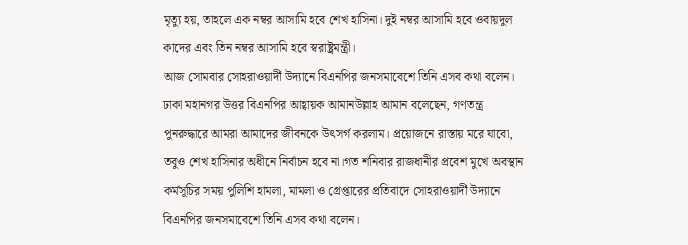মৃত্যু হয়, তাহলে এক নম্বর আসামি হবে শেখ হাসিনা। দুই নম্বর আসামি হবে ওবায়দুল কাদের এবং তিন নম্বর আসামি হবে স্বরাষ্ট্রমন্ত্রী।
আজ সোমবার সোহরাওয়ার্দী উদ্যানে বিএনপির জনসমাবেশে তিনি এসব কথা বলেন।
ঢাকা মহানগর উত্তর বিএনপির আহ্বায়ক আমানউল্লাহ আমান বলেছেন, গণতন্ত্র পুনরুদ্ধারে আমরা আমাদের জীবনকে উৎসর্গ করলাম। প্রয়োজনে রাস্তায় মরে যাবো, তবুও শেখ হাসিনার অধীনে নির্বাচন হবে না।গত শনিবার রাজধানীর প্রবেশ মুখে অবস্থান কর্মসূচির সময় পুলিশি হামলা, মামলা ও গ্রেপ্তারের প্রতিবাদে সোহরাওয়ার্দী উদ্যানে বিএনপির জনসমাবেশে তিনি এসব কথা বলেন।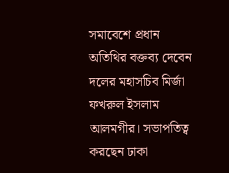সমাবেশে প্রধান অতিথির বক্তব্য দেবেন দলের মহাসচিব মির্জা ফখরুল ইসলাম আলমগীর। সভাপতিত্ব করছেন ঢাকা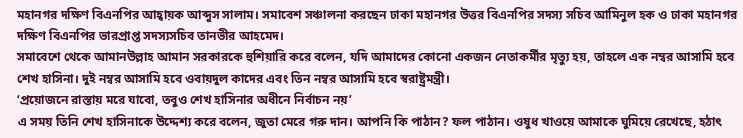মহানগর দক্ষিণ বিএনপির আহ্বায়ক আব্দুস সালাম। সমাবেশ সঞ্চালনা করছেন ঢাকা মহানগর উত্তর বিএনপির সদস্য সচিব আমিনুল হক ও ঢাকা মহানগর দক্ষিণ বিএনপির ভারপ্রাপ্ত সদস্যসচিব তানভীর আহমেদ।
সমাবেশে থেকে আমানউল্লাহ আমান সরকারকে হুশিয়ারি করে বলেন, যদি আমাদের কোনো একজন নেতাকর্মীর মৃত্যু হয়, তাহলে এক নম্বর আসামি হবে শেখ হাসিনা। দুই নম্বর আসামি হবে ওবায়দুল কাদের এবং তিন নম্বর আসামি হবে স্বরাষ্ট্রমন্ত্রী।
‘প্রয়োজনে রাস্তায় মরে যাবো, তবুও শেখ হাসিনার অধীনে নির্বাচন নয়’
এ সময় তিনি শেখ হাসিনাকে উদ্দেশ্য করে বলেন, জুতা মেরে গরু দান। আপনি কি পাঠান? ফল পাঠান। ওষুধ খাওয়ে আমাকে ঘুমিয়ে রেখেছে, হঠাৎ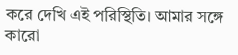করে দেখি এই পরিস্থিতি। আমার সঙ্গে কারো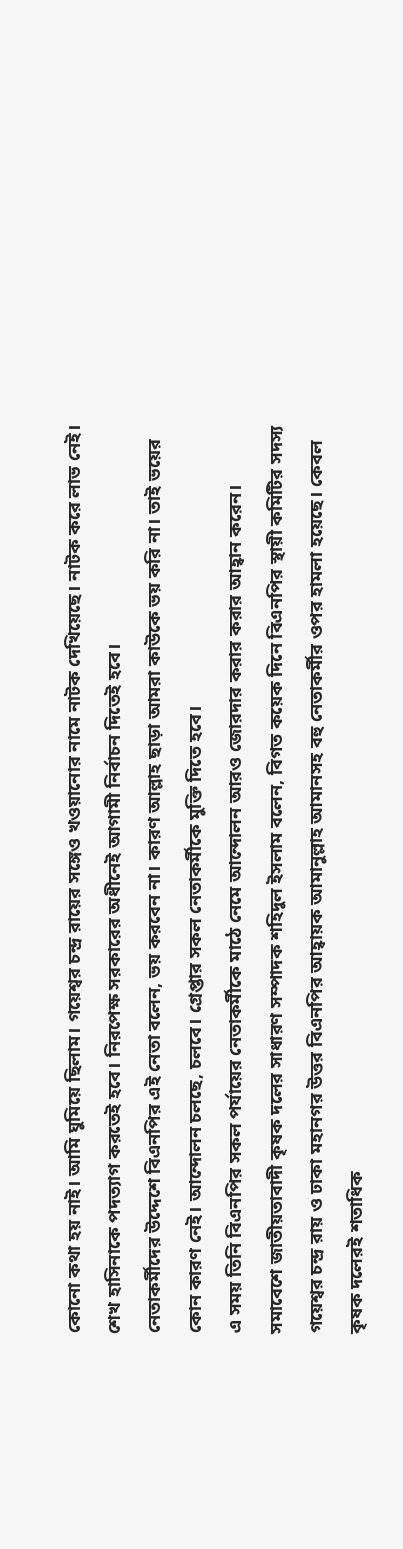কোনো কথা হয় নাই। আমি ঘুমিয়ে ছিলাম। গয়েশ্বর চন্দ্র রায়ের সঙ্গেও খওয়ানোর নামে নাটক দেখিয়েছে। নাটক করে লাভ নেই। শেখ হাসিনাকে পদত্যাগ করতেই হবে। নিরপেক্ষ সরকারের অধীনেই আগামী নির্বাচন দিতেই হবে।
নেতাকর্মীদের উদ্দেশে বিএনপির এই নেতা বলেন, ভয় করবেন না। কারণ আল্লাহ ছাড়া আমরা কাউকে ভয় করি না। তাই ভয়ের কোন কারণ নেই। আন্দোলন চলছে, চলবে। গ্রেপ্তার সকল নেতাকর্মীকে মুক্তি দিতে হবে।
এ সময় তিনি বিএনপির সকল পর্যায়ের নেতাকর্মীকে মাঠে নেমে আন্দোলন আরও জোরদার করার করার আহ্বান করেন।
সমাবেশে জাতীয়তাবাদী কৃষক দলের সাধারণ সম্পাদক শহিদুল ইসলাম বলেন, বিগত কয়েক দিনে বিএনপির স্থায়ী কমিটির সদস্য গয়েশ্বর চন্দ্র রায় ও ঢাকা মহানগর উত্তর বিএনপির আহ্বায়ক আমানুল্লাহ আমানসহ বহু নেতাকর্মীর ওপর হামলা হয়েছে। কেবল কৃষক দলেরই শতাধিক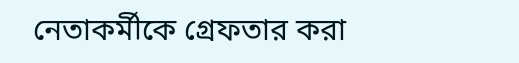নেতাকর্মীকে গ্রেফতার করা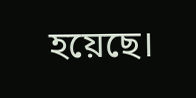হয়েছে।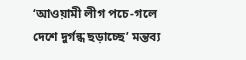‘আওয়ামী লীগ পচে-গলে দেশে দুর্গন্ধ ছড়াচ্ছে’ মন্তব্য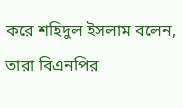করে শহিদুল ইসলাম বলেন, তারা বিএনপির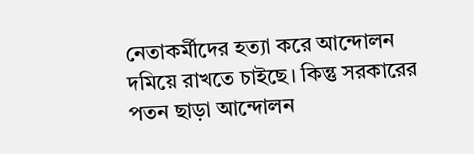নেতাকর্মীদের হত্যা করে আন্দোলন দমিয়ে রাখতে চাইছে। কিন্তু সরকারের পতন ছাড়া আন্দোলন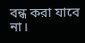বন্ধ করা যাবে না।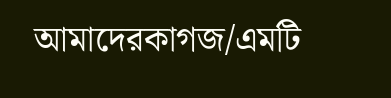আমাদেরকাগজ/এমটি